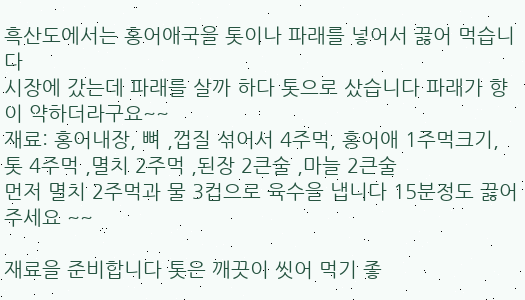흑산도에서는 홍어애국을 톳이나 파래를 넣어서 끓어 먹습니다
시장에 갔는데 파래를 살까 하다 톳으로 샀습니다 파래가 향이 약하더라구요~~
재료: 홍어내장, 뼈 ,껍질 섞어서 4주먹, 홍어애 1주먹크기, 톳 4주먹 ,멸치 2주먹 ,된장 2큰술 ,마늘 2큰술
먼저 멸치 2주먹과 물 3컵으로 육수을 냅니다 15분정도 끓어주세요 ~~

재료을 준비합니다 톳은 깨끗이 씻어 먹기 좋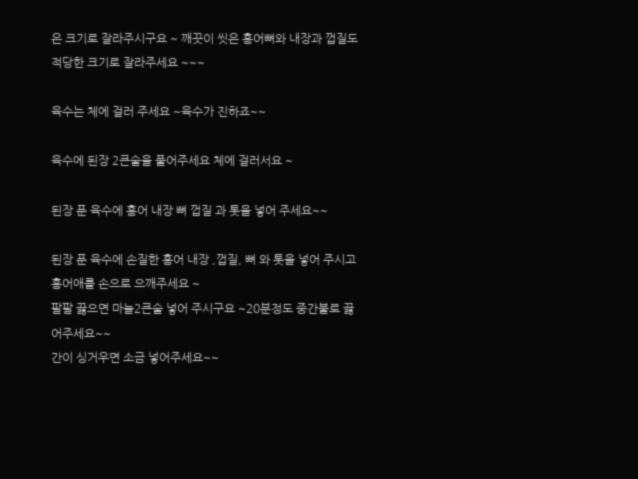은 크기로 잘라주시구요 ~ 깨끗이 씻은 홍어뼈와 내장과 껍질도 적당한 크기로 잘라주세요 ~~~

육수는 체에 걸러 주세요 ~육수가 진하죠~~

육수에 된장 2큰술을 풀어주세요 체에 걸러서요 ~

된장 푼 육수에 홍어 내장 뼈 껍질 과 톳을 넣어 주세요~~

된장 푼 육수에 손질한 홍어 내장 ,껍질, 뼈 와 톳을 넣어 주시고 홍어애를 손으로 으깨주세요 ~
팔팔 끓으면 마늘2큰술 넣어 주시구요 ~20분정도 중간불로 끓어주세요~~
간이 싱거우면 소금 넣어주세요~~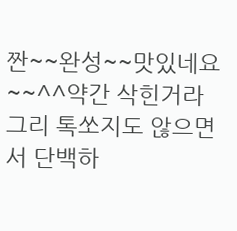짠~~완성~~맛있네요~~^^약간 삭힌거라 그리 톡쏘지도 않으면서 단백하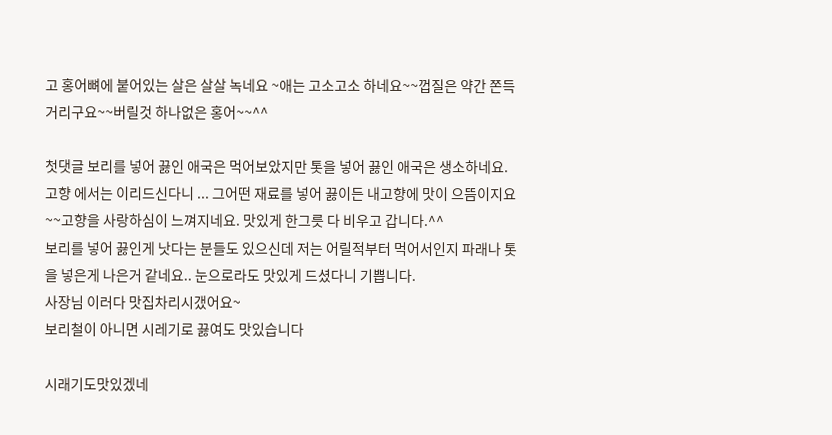고 홍어뼈에 붙어있는 살은 살살 녹네요 ~애는 고소고소 하네요~~껍질은 약간 쫀득거리구요~~버릴것 하나없은 홍어~~^^

첫댓글 보리를 넣어 끓인 애국은 먹어보았지만 톳을 넣어 끓인 애국은 생소하네요. 고향 에서는 이리드신다니 ... 그어떤 재료를 넣어 끓이든 내고향에 맛이 으뜸이지요~~고향을 사랑하심이 느껴지네요. 맛있게 한그릇 다 비우고 갑니다.^^
보리를 넣어 끓인게 낫다는 분들도 있으신데 저는 어릴적부터 먹어서인지 파래나 톳을 넣은게 나은거 같네요.. 눈으로라도 맛있게 드셨다니 기쁩니다.
사장님 이러다 맛집차리시갰어요~
보리철이 아니면 시레기로 끓여도 맛있습니다

시래기도맛있겠네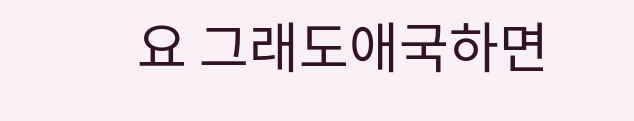요 그래도애국하면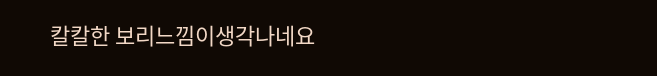칼칼한 보리느낌이생각나네요